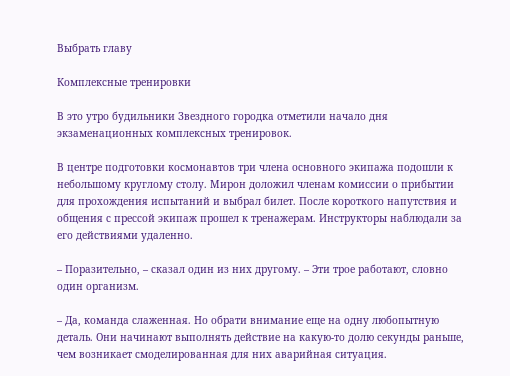Выбрать главу

Комплексные тренировки

В это утро будильники Звездного городка отметили начало дня экзаменационных комплексных тренировок.

В центре подготовки космонавтов три члена основного экипажа подошли к небольшому круглому столу. Мирон доложил членам комиссии о прибытии для прохождения испытаний и выбрал билет. После короткого напутствия и общения с прессой экипаж прошел к тренажерам. Инструкторы наблюдали за его действиями удаленно.

– Поразительно, – сказал один из них другому. – Эти трое работают, словно один организм.

– Да, команда слаженная. Но обрати внимание еще на одну любопытную деталь. Они начинают выполнять действие на какую-то долю секунды раньше, чем возникает смоделированная для них аварийная ситуация.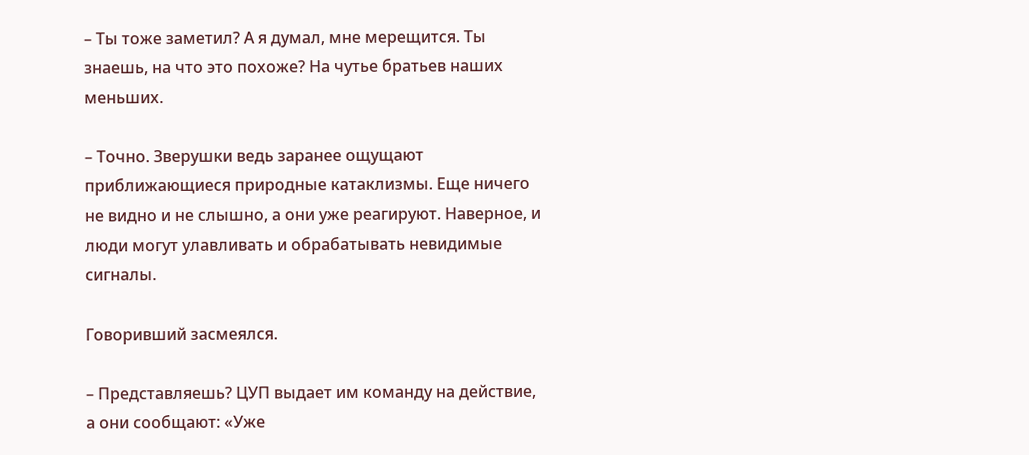– Ты тоже заметил? А я думал, мне мерещится. Ты знаешь, на что это похоже? На чутье братьев наших меньших.

– Точно. Зверушки ведь заранее ощущают приближающиеся природные катаклизмы. Еще ничего не видно и не слышно, а они уже реагируют. Наверное, и люди могут улавливать и обрабатывать невидимые сигналы.

Говоривший засмеялся.

– Представляешь? ЦУП выдает им команду на действие, а они сообщают: «Уже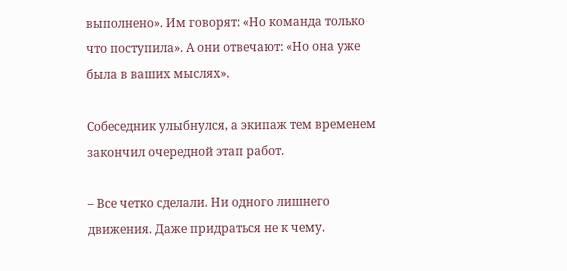выполнено». Им говорят: «Но команда только что поступила». А они отвечают: «Но она уже была в ваших мыслях».

Собеседник улыбнулся, а экипаж тем временем закончил очередной этап работ.

– Все четко сделали. Ни одного лишнего движения. Даже придраться не к чему.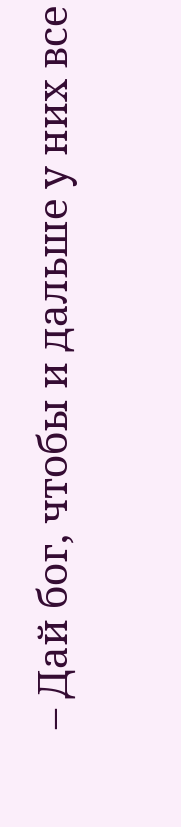– Дай бог, чтобы и дальше у них все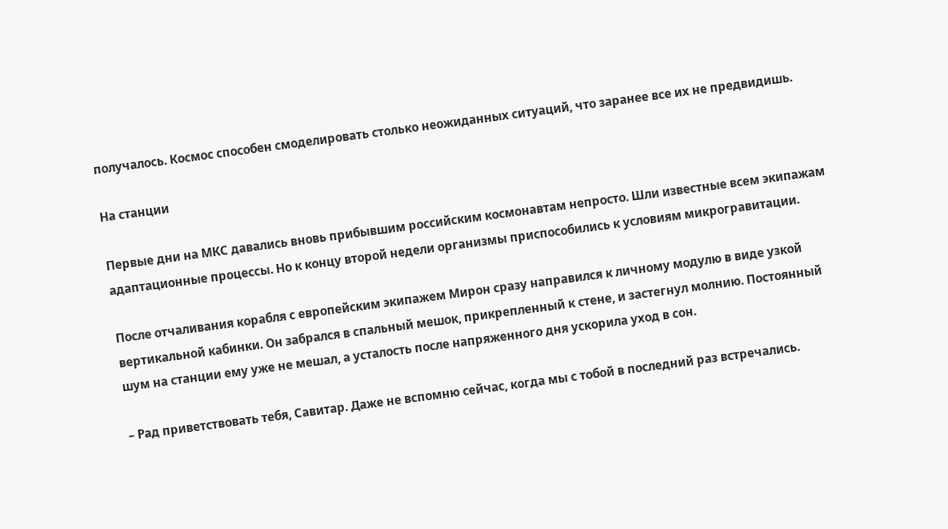получалось. Космос способен смоделировать столько неожиданных ситуаций, что заранее все их не предвидишь.

На станции

Первые дни на МКС давались вновь прибывшим российским космонавтам непросто. Шли известные всем экипажам адаптационные процессы. Но к концу второй недели организмы приспособились к условиям микрогравитации.

После отчаливания корабля с европейским экипажем Мирон сразу направился к личному модулю в виде узкой вертикальной кабинки. Он забрался в спальный мешок, прикрепленный к стене, и застегнул молнию. Постоянный шум на станции ему уже не мешал, а усталость после напряженного дня ускорила уход в сон.

– Рад приветствовать тебя, Савитар. Даже не вспомню сейчас, когда мы с тобой в последний раз встречались.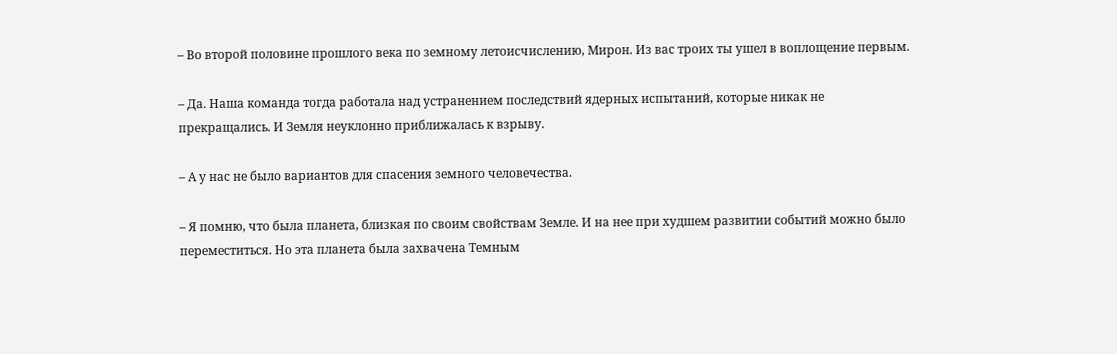– Во второй половине прошлого века по земному летоисчислению, Мирон. Из вас троих ты ушел в воплощение первым.

– Да. Наша команда тогда работала над устранением последствий ядерных испытаний, которые никак не прекращались. И Земля неуклонно приближалась к взрыву.

– А у нас не было вариантов для спасения земного человечества.

– Я помню, что была планета, близкая по своим свойствам Земле. И на нее при худшем развитии событий можно было переместиться. Но эта планета была захвачена Темным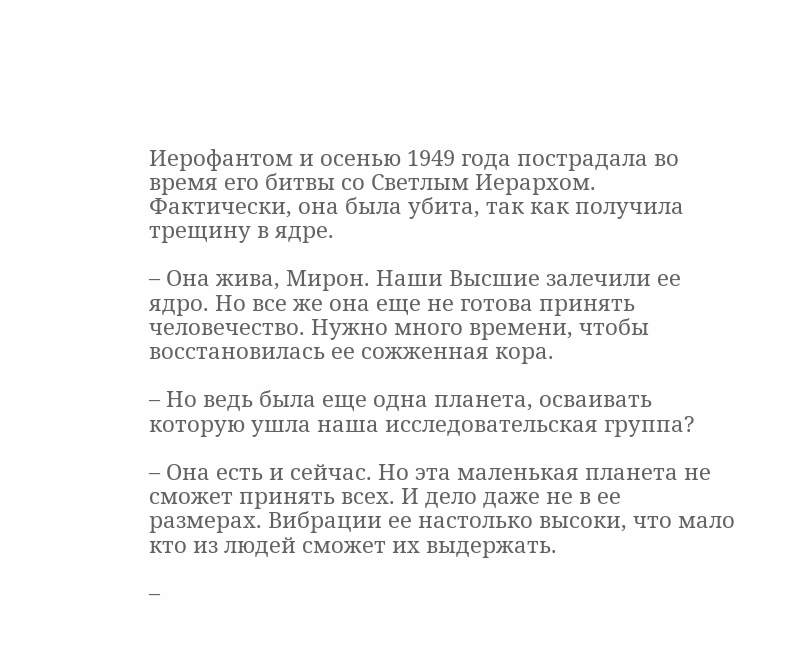Иерофантом и осенью 1949 года пострадала во время его битвы со Светлым Иерархом. Фактически, она была убита, так как получила трещину в ядре.

– Она жива, Мирон. Наши Высшие залечили ее ядро. Но все же она еще не готова принять человечество. Нужно много времени, чтобы восстановилась ее сожженная кора.

– Но ведь была еще одна планета, осваивать которую ушла наша исследовательская группа?

– Она есть и сейчас. Но эта маленькая планета не сможет принять всех. И дело даже не в ее размерах. Вибрации ее настолько высоки, что мало кто из людей сможет их выдержать.

–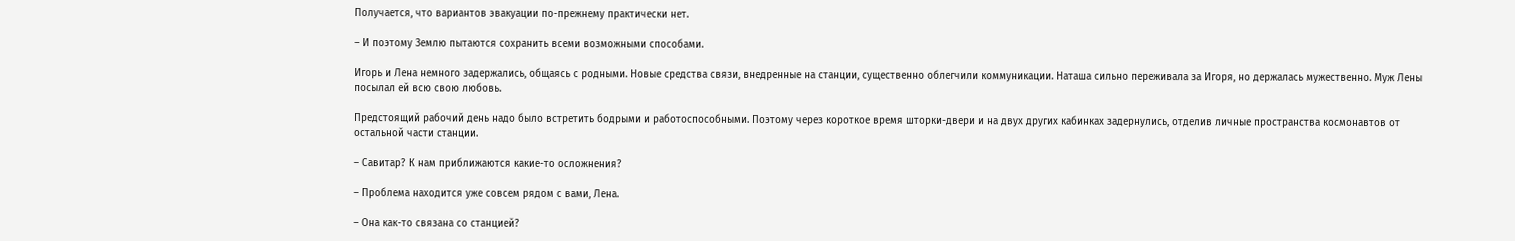Получается, что вариантов эвакуации по-прежнему практически нет.

– И поэтому Землю пытаются сохранить всеми возможными способами.

Игорь и Лена немного задержались, общаясь с родными. Новые средства связи, внедренные на станции, существенно облегчили коммуникации. Наташа сильно переживала за Игоря, но держалась мужественно. Муж Лены посылал ей всю свою любовь.

Предстоящий рабочий день надо было встретить бодрыми и работоспособными. Поэтому через короткое время шторки-двери и на двух других кабинках задернулись, отделив личные пространства космонавтов от остальной части станции.

– Савитар? К нам приближаются какие-то осложнения?

– Проблема находится уже совсем рядом с вами, Лена.

– Она как-то связана со станцией?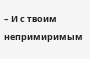– И с твоим непримиримым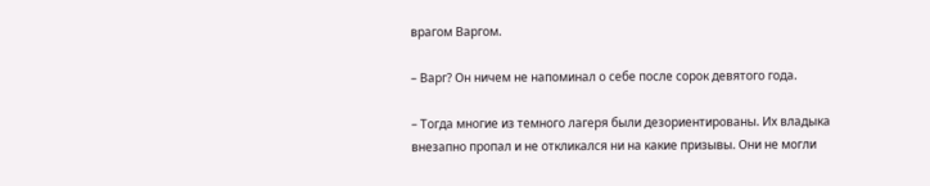врагом Варгом.

– Варг? Он ничем не напоминал о себе после сорок девятого года.

– Тогда многие из темного лагеря были дезориентированы. Их владыка внезапно пропал и не откликался ни на какие призывы. Они не могли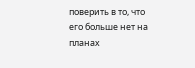поверить в то, что его больше нет на планах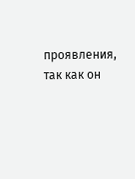проявления, так как он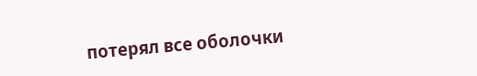потерял все оболочки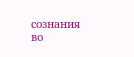сознания во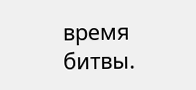время битвы.